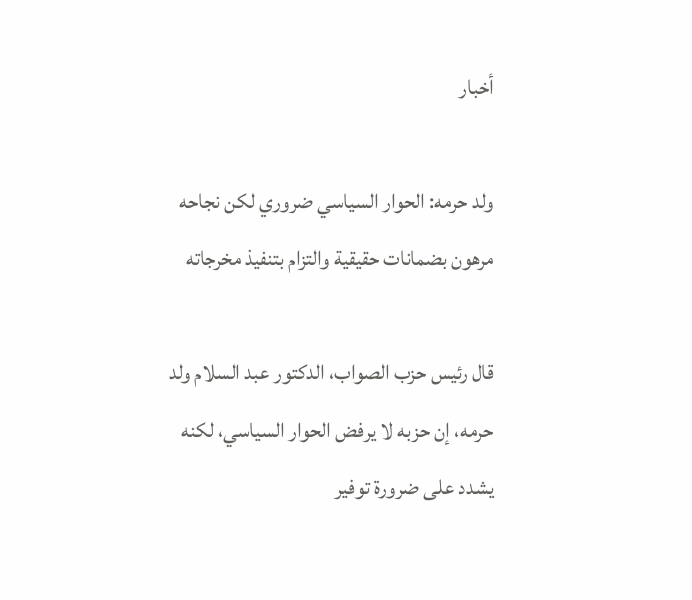أخبار

ولد حرمه: الحوار السياسي ضروري لكن نجاحه مرهون بضمانات حقيقية والتزام بتنفيذ مخرجاته

قال رئيس حزب الصواب، الدكتور عبد السلام ولد حرمه، إن حزبه لا يرفض الحوار السياسي، لكنه يشدد على ضرورة توفير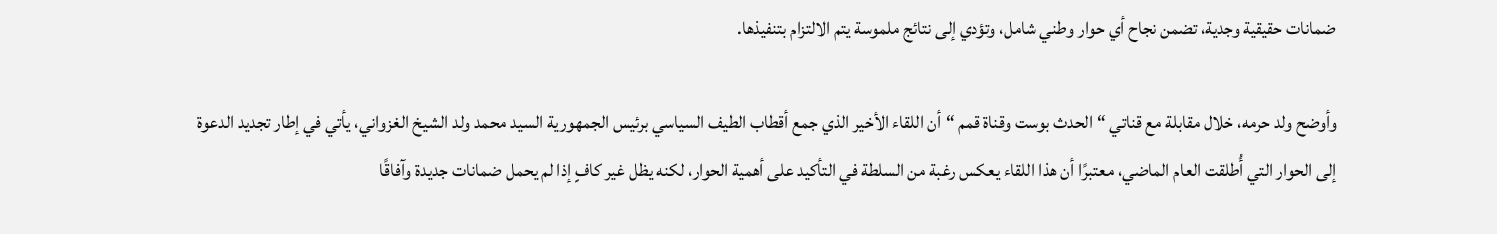ضمانات حقيقية وجدية، تضمن نجاح أي حوار وطني شامل، وتؤدي إلى نتائج ملموسة يتم الالتزام بتنفيذها.

وأوضح ولد حرمه، خلال مقابلة مع قناتي “الحدث بوست وقناة قمم “أن اللقاء الأخير الذي جمع أقطاب الطيف السياسي برئيس الجمهورية السيد محمد ولد الشيخ الغزواني، يأتي في إطار تجديد الدعوة إلى الحوار التي أُطلقت العام الماضي، معتبرًا أن هذا اللقاء يعكس رغبة من السلطة في التأكيد على أهمية الحوار، لكنه يظل غير كافٍ إذا لم يحمل ضمانات جديدة وآفاقًا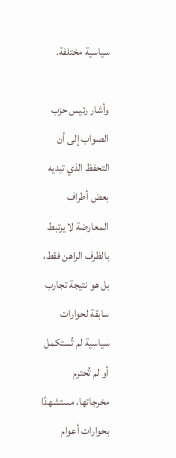سياسية مختلفة.

وأشار رئيس حزب الصواب إلى أن التحفظ الذي تبديه بعض أطراف المعارضة لا يرتبط بالظرف الراهن فقط، بل هو نتيجة تجارب سابقة لحوارات سياسية لم تُستكمل أو لم تُحترم مخرجاتها، مستشهدًا بحوارات أعوام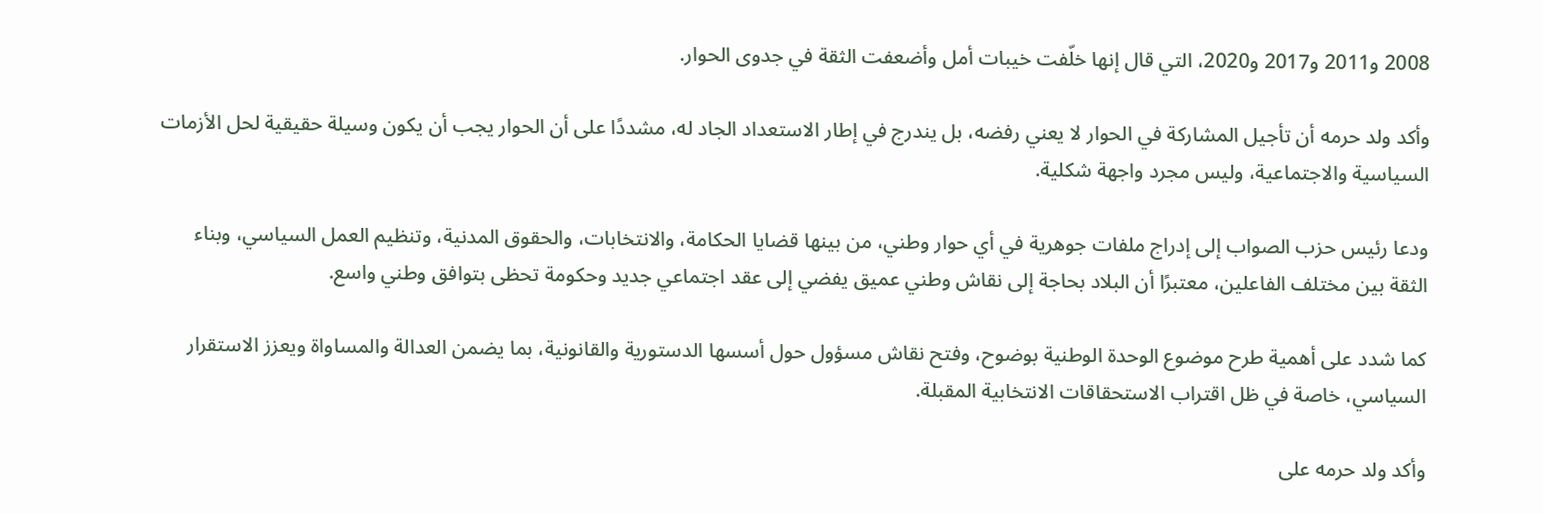2008 و2011 و2017 و2020، التي قال إنها خلّفت خيبات أمل وأضعفت الثقة في جدوى الحوار.

وأكد ولد حرمه أن تأجيل المشاركة في الحوار لا يعني رفضه، بل يندرج في إطار الاستعداد الجاد له، مشددًا على أن الحوار يجب أن يكون وسيلة حقيقية لحل الأزمات السياسية والاجتماعية، وليس مجرد واجهة شكلية.

ودعا رئيس حزب الصواب إلى إدراج ملفات جوهرية في أي حوار وطني، من بينها قضايا الحكامة، والانتخابات، والحقوق المدنية، وتنظيم العمل السياسي، وبناء الثقة بين مختلف الفاعلين، معتبرًا أن البلاد بحاجة إلى نقاش وطني عميق يفضي إلى عقد اجتماعي جديد وحكومة تحظى بتوافق وطني واسع.

كما شدد على أهمية طرح موضوع الوحدة الوطنية بوضوح، وفتح نقاش مسؤول حول أسسها الدستورية والقانونية، بما يضمن العدالة والمساواة ويعزز الاستقرار السياسي، خاصة في ظل اقتراب الاستحقاقات الانتخابية المقبلة.

وأكد ولد حرمه على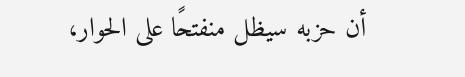أن حزبه سيظل منفتحًا على الحوار،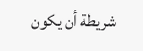شريطة أن يكون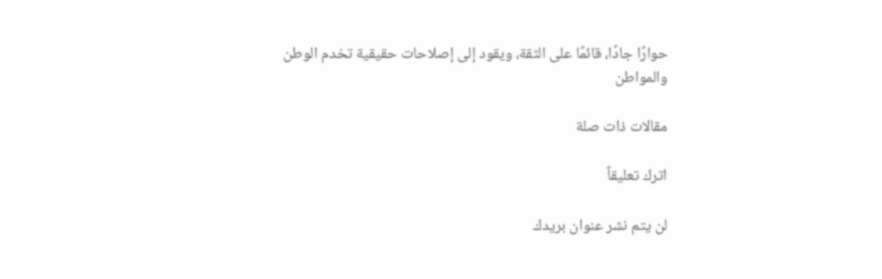حوارًا جادًا، قائمًا على الثقة، ويقود إلى إصلاحات حقيقية تخدم الوطن والمواطن

مقالات ذات صلة

اترك تعليقاً

لن يتم نشر عنوان بريدك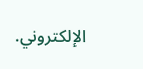الإلكتروني.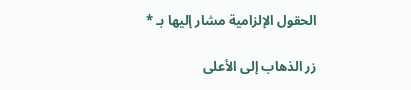الحقول الإلزامية مشار إليها بـ *

زر الذهاب إلى الأعلى